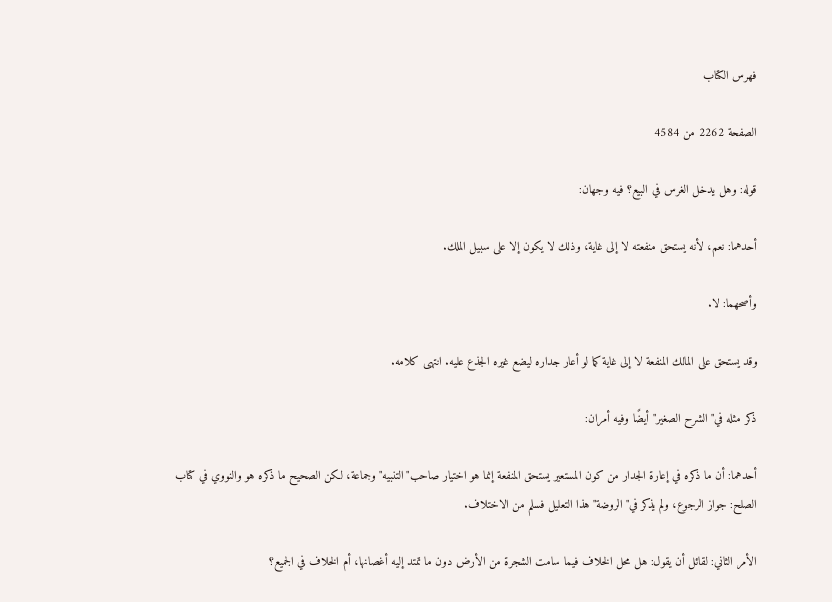فهرس الكتاب

الصفحة 2262 من 4584

قوله: وهل يدخل الغرس في البيع؟ فيه وجهان:

أحدهما: نعم، لأنه يستحق منفعته لا إلى غاية، وذلك لا يكون إلا على سبيل الملك.

وأصحهما: لا.

وقد يستحق على المالك المنفعة لا إلى غاية كما لو أعار جداره ليضع غيره الجذع عليه. انتهى كلامه.

ذكر مثله في"الشرح الصغير"أيضًا وفيه أمران:

أحدهما: أن ما ذكره في إعارة الجدار من كون المستعير يستحق المنفعة إنما هو اختيار صاحب"التنبيه"وجماعة، لكن الصحيح ما ذكره هو والنووي في كتاب الصلح: جواز الرجوع، ولم يذكر في"الروضة"هذا التعليل فسلم من الاختلاف.

الأمر الثاني: لقائل أن يقول: هل محل الخلاف فيما سامت الشجرة من الأرض دون ما تمتد إليه أغصانها، أم الخلاف في الجميع؟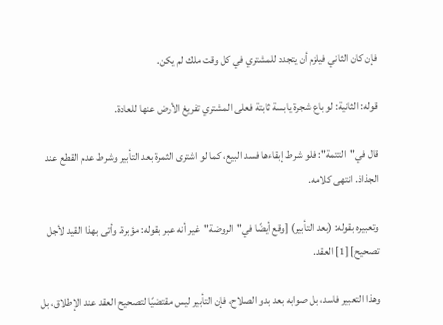فإن كان الثاني فيلزم أن يتجدد للمشتري في كل وقت ملك لم يكن.

قوله: الثانية: لو باع شجرة يابسة ثابتة فعلى المشتري تفريغ الأرض عنها للعادة.

قال في"التتمة": فلو شرط إبقاءها فسد البيع، كما لو اشترى الثمرة بعد التأبير وشرط عدم القطع عند الجذاذ. انتهى كلامه.

وتعبيره بقوله: (بعد التأبير) [وقع أيضًا في"الروضة"غير أنه عبر بقوله: مؤبرة. وأتى بهذا القيد لأجل تصحيح] [1] العقد.

وهذا التعبير فاسد، بل صوابه بعد بدو الصلاح، فإن التأبير ليس مقتضيًا لتصحيح العقد عند الإطلاق، بل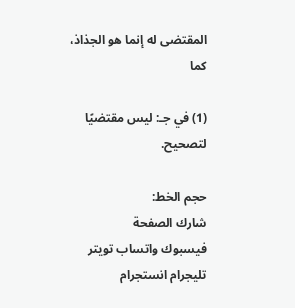المقتضى له إنما هو الجذاذ، كما

(1) في جـ: ليس مقتضيًا لتصحيح.

حجم الخط:
شارك الصفحة
فيسبوك واتساب تويتر تليجرام انستجرام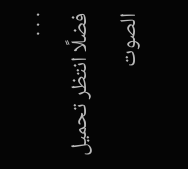. . .
فضلًا انتظر تحميل الصوت